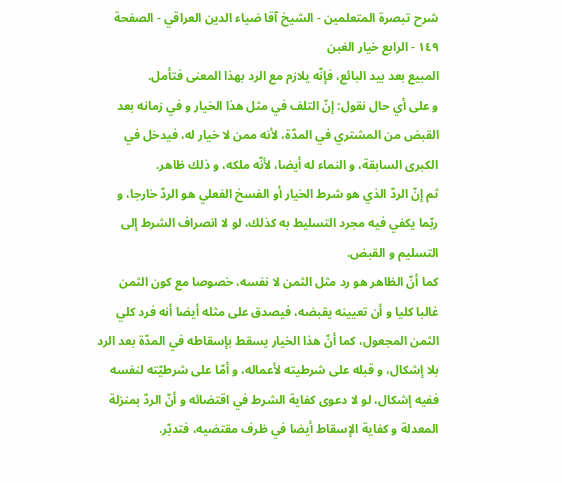شرح تبصرة المتعلمين - الشيخ آقا ضياء الدين العراقي - الصفحة ١٤٩ - الرابع خيار الغبن
المبيع بعد بيد البائع، فإنّه يلازم مع الرد بهذا المعنى فتأمل.
و على أي حال نقول: إنّ التلف في مثل هذا الخيار و في زمانه بعد القبض من المشتري في المدّة، لأنه ممن لا خيار له، فيدخل في الكبرى السابقة، و النماء له أيضا، لأنّه ملكه، و ذلك ظاهر.
ثم إنّ الردّ الذي هو شرط الخيار أو الفسخ الفعلي هو الردّ خارجا، و ربّما يكفي فيه مجرد التسليط به كذلك، لو لا انصراف الشرط إلى التسليم و القبض.
كما أنّ الظاهر هو رد مثل الثمن لا نفسه، خصوصا مع كون الثمن غالبا كليا و أن تعيينه يقبضه، فيصدق على مثله أيضا أنه فرد كلي الثمن المجعول، كما أنّ هذا الخيار يسقط بإسقاطه في المدّة بعد الرد بلا إشكال، و قبله على شرطيته لأعماله، و أمّا على شرطيّته لنفسه ففيه إشكال، لو لا دعوى كفاية الشرط في اقتضائه و أنّ الردّ بمنزلة المعدلة و كفاية الإسقاط أيضا في ظرف مقتضيه، فتدبّر.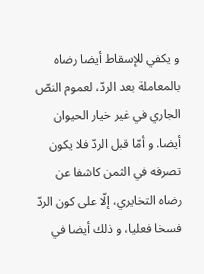و يكفي للإسقاط أيضا رضاه بالمعاملة بعد الردّ، لعموم النصّ الجاري في غير خيار الحيوان أيضا. و أمّا قبل الردّ فلا يكون تصرفه في الثمن كاشفا عن رضاه التخايري، إلّا على كون الردّ فسخا فعليا، و ذلك أيضا في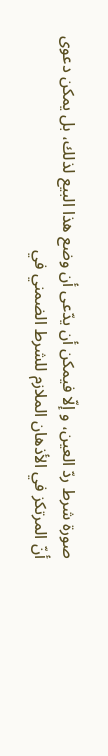صورة شرط ردّ العين، و إلّا فيمكن أن يدّعى أن وضع هذا البيع لذلك، بل يمكن دعوى أنّ المرتكز في الأذهان الملازم للشرط الضمني في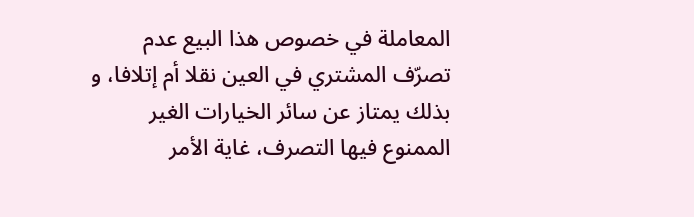المعاملة في خصوص هذا البيع عدم تصرّف المشتري في العين نقلا أم إتلافا، و بذلك يمتاز عن سائر الخيارات الغير الممنوع فيها التصرف، غاية الأمر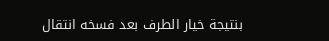بنتيجة خيار الطرف بعد فسخه انتقال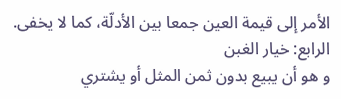الأمر إلى قيمة العين جمعا بين الأدلّة، كما لا يخفى.
الرابع: خيار الغبن
و هو أن يبيع بدون ثمن المثل أو يشتري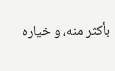بأكثر منه، و خياره